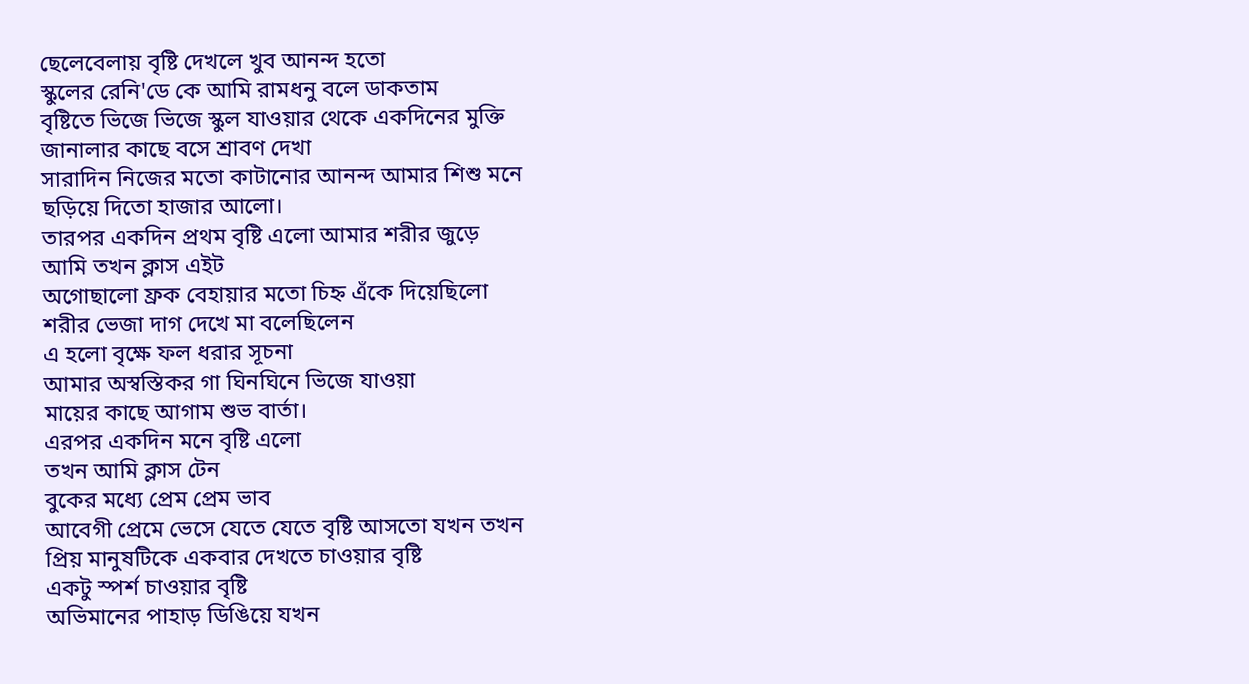ছেলেবেলায় বৃষ্টি দেখলে খুব আনন্দ হতো
স্কুলের রেনি'ডে কে আমি রামধনু বলে ডাকতাম
বৃষ্টিতে ভিজে ভিজে স্কুল যাওয়ার থেকে একদিনের মুক্তি
জানালার কাছে বসে শ্রাবণ দেখা
সারাদিন নিজের মতো কাটানোর আনন্দ আমার শিশু মনে
ছড়িয়ে দিতো হাজার আলো।
তারপর একদিন প্রথম বৃষ্টি এলো আমার শরীর জুড়ে
আমি তখন ক্লাস এইট
অগোছালো ফ্রক বেহায়ার মতো চিহ্ন এঁকে দিয়েছিলো
শরীর ভেজা দাগ দেখে মা বলেছিলেন
এ হলো বৃক্ষে ফল ধরার সূচনা
আমার অস্বস্তিকর গা ঘিনঘিনে ভিজে যাওয়া
মায়ের কাছে আগাম শুভ বার্তা।
এরপর একদিন মনে বৃষ্টি এলো
তখন আমি ক্লাস টেন
বুকের মধ্যে প্রেম প্রেম ভাব
আবেগী প্রেমে ভেসে যেতে যেতে বৃষ্টি আসতো যখন তখন
প্রিয় মানুষটিকে একবার দেখতে চাওয়ার বৃষ্টি
একটু স্পর্শ চাওয়ার বৃষ্টি
অভিমানের পাহাড় ডিঙিয়ে যখন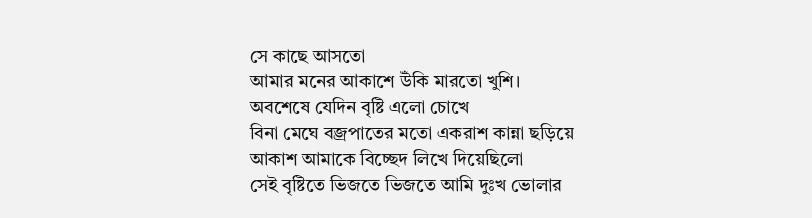সে কাছে আসতো
আমার মনের আকাশে উঁকি মারতো খুশি।
অবশেষে যেদিন বৃষ্টি এলো চোখে
বিনা মেঘে বজ্রপাতের মতো একরাশ কান্না ছড়িয়ে
আকাশ আমাকে বিচ্ছেদ লিখে দিয়েছিলো
সেই বৃষ্টিতে ভিজতে ভিজতে আমি দুঃখ ভোলার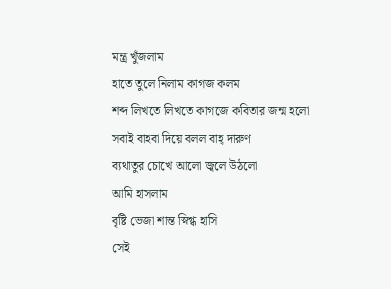মন্ত্র খুঁজলাম
হাতে তুলে নিলাম কাগজ কলম
শব্দ লিখতে লিখতে কাগজে কবিতার জন্ম হলো
সবাই বাহবা দিয়ে বলল বাহ্ দারুণ
ব্যথাতুর চোখে আলো জ্বলে উঠলো
আমি হাসলাম
বৃষ্টি ভেজা শান্ত স্নিগ্ধ হাসি
সেই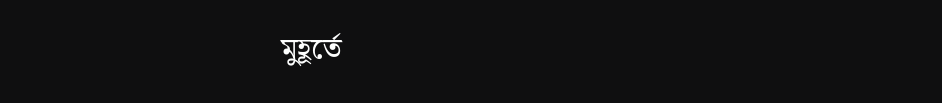মুহূর্তে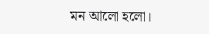মন আলো হলো।